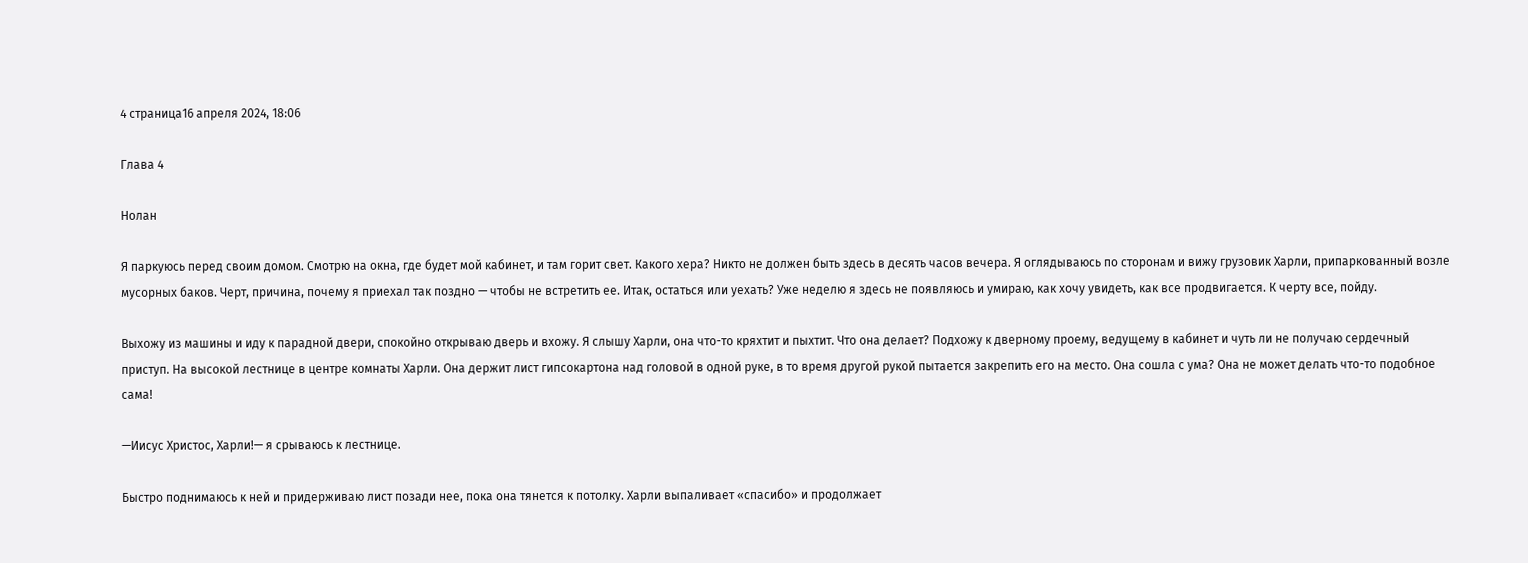4 страница16 апреля 2024, 18:06

Глава 4

Нолан

Я паркуюсь перед своим домом. Смотрю на окна, где будет мой кабинет, и там горит свет. Какого хера? Никто не должен быть здесь в десять часов вечера. Я оглядываюсь по сторонам и вижу грузовик Харли, припаркованный возле мусорных баков. Черт, причина, почему я приехал так поздно — чтобы не встретить ее. Итак, остаться или уехать? Уже неделю я здесь не появляюсь и умираю, как хочу увидеть, как все продвигается. К черту все, пойду.

Выхожу из машины и иду к парадной двери, спокойно открываю дверь и вхожу. Я слышу Харли, она что-то кряхтит и пыхтит. Что она делает? Подхожу к дверному проему, ведущему в кабинет и чуть ли не получаю сердечный приступ. На высокой лестнице в центре комнаты Харли. Она держит лист гипсокартона над головой в одной руке, в то время другой рукой пытается закрепить его на место. Она сошла с ума? Она не может делать что-то подобное сама!

—Иисус Христос, Харли!— я срываюсь к лестнице.

Быстро поднимаюсь к ней и придерживаю лист позади нее, пока она тянется к потолку. Харли выпаливает «спасибо» и продолжает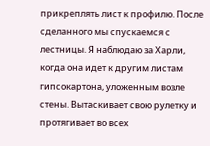прикреплять лист к профилю. После сделанного мы спускаемся с лестницы. Я наблюдаю за Харли, когда она идет к другим листам гипсокартона, уложенным возле стены. Вытаскивает свою рулетку и протягивает во всех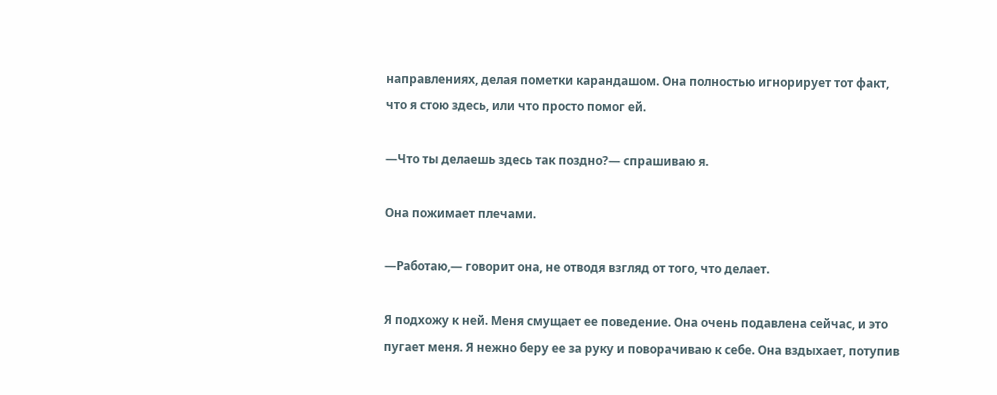направлениях, делая пометки карандашом. Она полностью игнорирует тот факт, что я стою здесь, или что просто помог ей.

—Что ты делаешь здесь так поздно?— спрашиваю я.

Она пожимает плечами.

—Работаю,— говорит она, не отводя взгляд от того, что делает.

Я подхожу к ней. Меня смущает ее поведение. Она очень подавлена сейчас, и это пугает меня. Я нежно беру ее за руку и поворачиваю к себе. Она вздыхает, потупив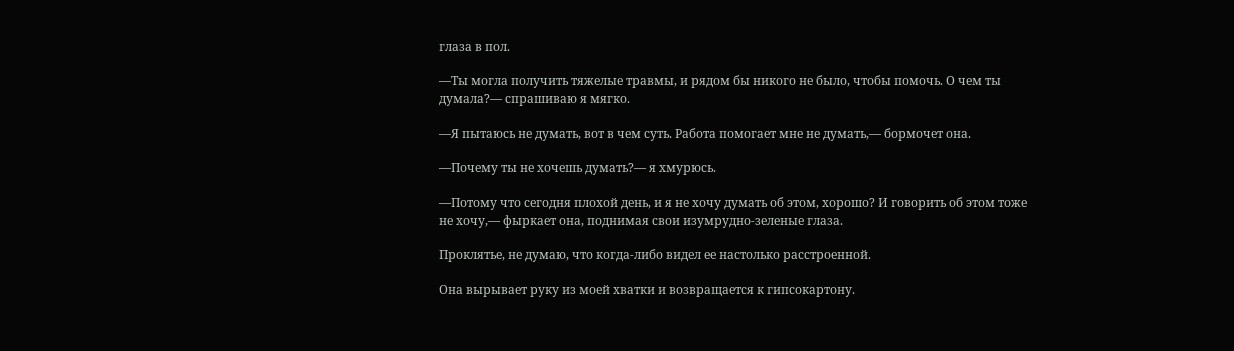глаза в пол.

—Ты могла получить тяжелые травмы, и рядом бы никого не было, чтобы помочь. О чем ты думала?— спрашиваю я мягко.

—Я пытаюсь не думать, вот в чем суть. Работа помогает мне не думать,— бормочет она.

—Почему ты не хочешь думать?— я хмурюсь.

—Потому что сегодня плохой день, и я не хочу думать об этом, хорошо? И говорить об этом тоже не хочу,— фыркает она, поднимая свои изумрудно-зеленые глаза.

Проклятье, не думаю, что когда-либо видел ее настолько расстроенной.

Она вырывает руку из моей хватки и возвращается к гипсокартону.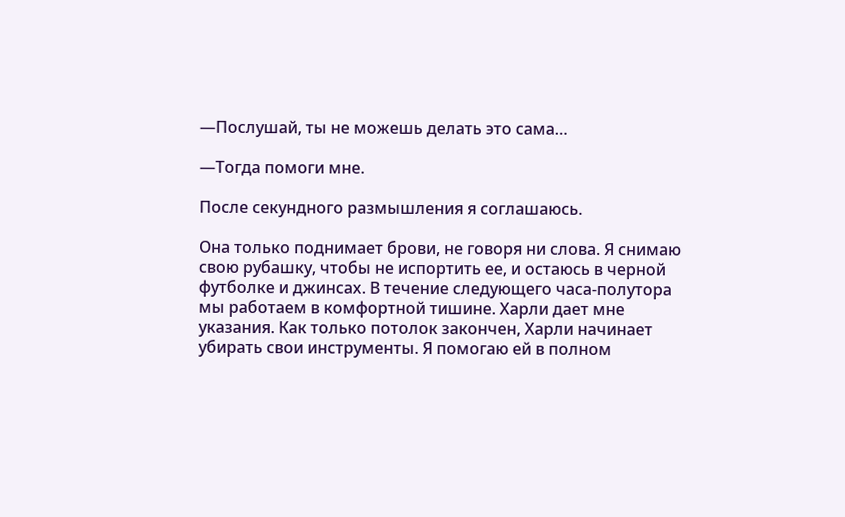—Послушай, ты не можешь делать это сама…

—Тогда помоги мне.

После секундного размышления я соглашаюсь.

Она только поднимает брови, не говоря ни слова. Я снимаю свою рубашку, чтобы не испортить ее, и остаюсь в черной футболке и джинсах. В течение следующего часа-полутора мы работаем в комфортной тишине. Харли дает мне указания. Как только потолок закончен, Харли начинает убирать свои инструменты. Я помогаю ей в полном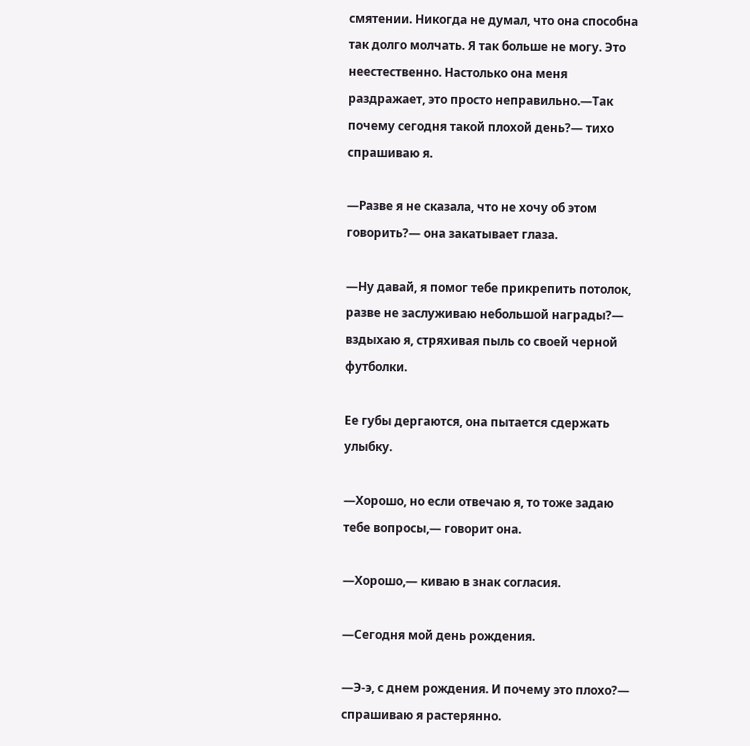смятении. Никогда не думал, что она способна так долго молчать. Я так больше не могу. Это неестественно. Настолько она меня раздражает, это просто неправильно.—Так почему сегодня такой плохой день?— тихо спрашиваю я.

—Разве я не сказала, что не хочу об этом говорить?— она закатывает глаза.

—Ну давай, я помог тебе прикрепить потолок, разве не заслуживаю небольшой награды?— вздыхаю я, стряхивая пыль со своей черной футболки.

Ее губы дергаются, она пытается сдержать улыбку.

—Хорошо, но если отвечаю я, то тоже задаю тебе вопросы,— говорит она.

—Хорошо,— киваю в знак согласия.

—Сегодня мой день рождения.

—Э-э, с днем рождения. И почему это плохо?— спрашиваю я растерянно.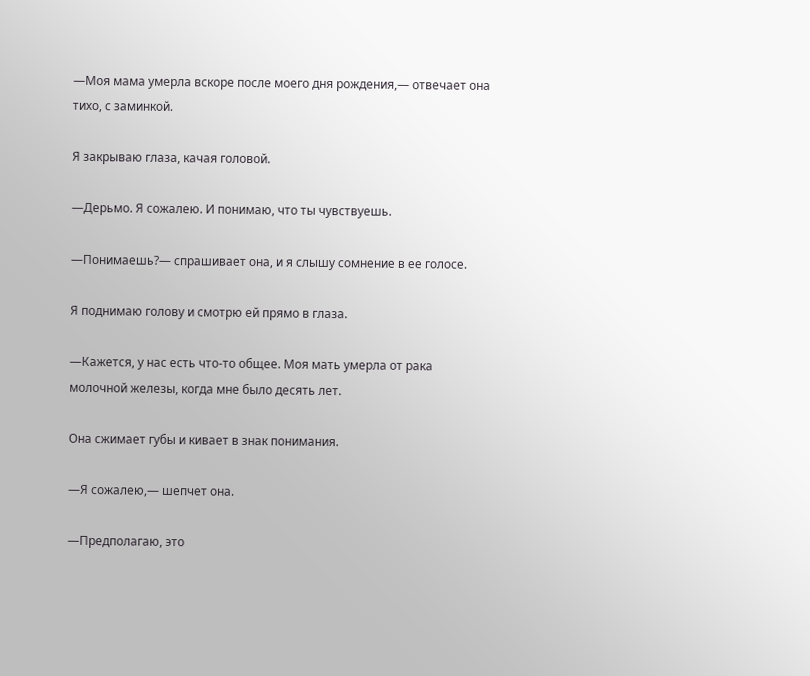—Моя мама умерла вскоре после моего дня рождения,— отвечает она тихо, с заминкой.

Я закрываю глаза, качая головой.

—Дерьмо. Я сожалею. И понимаю, что ты чувствуешь.

—Понимаешь?— спрашивает она, и я слышу сомнение в ее голосе.

Я поднимаю голову и смотрю ей прямо в глаза.

—Кажется, у нас есть что-то общее. Моя мать умерла от рака молочной железы, когда мне было десять лет.

Она сжимает губы и кивает в знак понимания.

—Я сожалею,— шепчет она.

—Предполагаю, это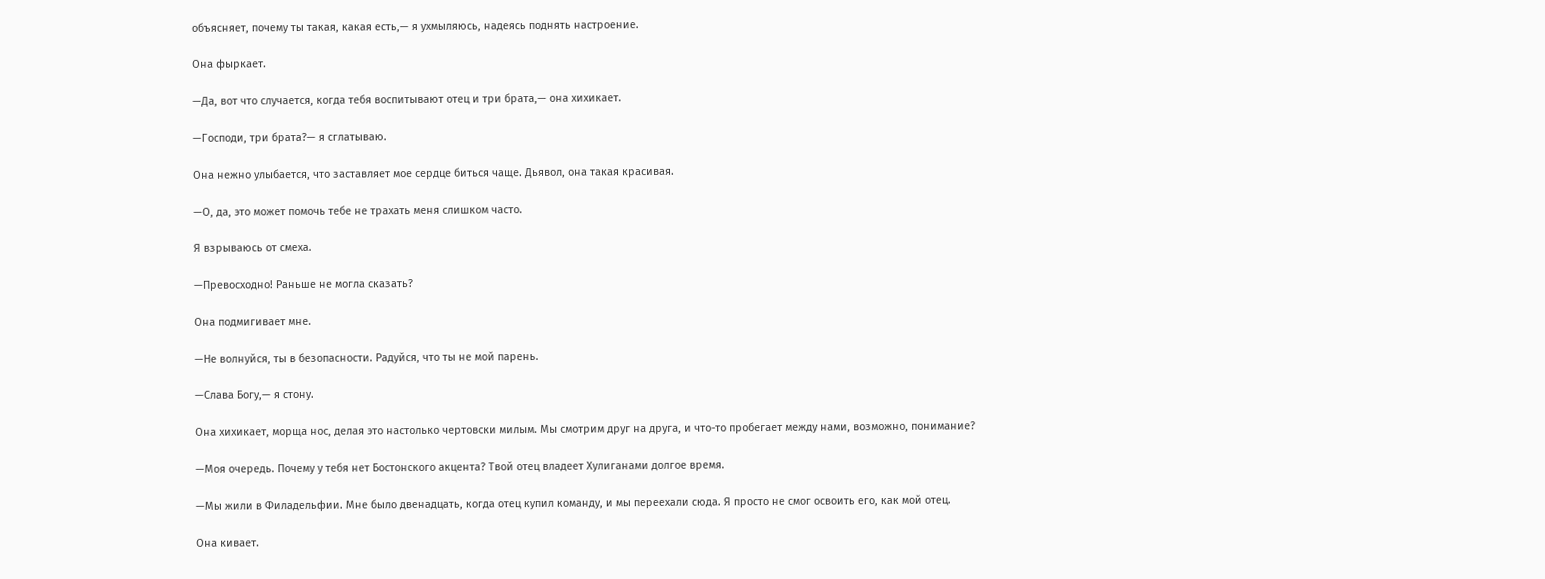объясняет, почему ты такая, какая есть,— я ухмыляюсь, надеясь поднять настроение.

Она фыркает.

—Да, вот что случается, когда тебя воспитывают отец и три брата,— она хихикает.

—Господи, три брата?— я сглатываю.

Она нежно улыбается, что заставляет мое сердце биться чаще. Дьявол, она такая красивая.

—О, да, это может помочь тебе не трахать меня слишком часто.

Я взрываюсь от смеха.

—Превосходно! Раньше не могла сказать?

Она подмигивает мне.

—Не волнуйся, ты в безопасности. Радуйся, что ты не мой парень.

—Слава Богу,— я стону.

Она хихикает, морща нос, делая это настолько чертовски милым. Мы смотрим друг на друга, и что-то пробегает между нами, возможно, понимание?

—Моя очередь. Почему у тебя нет Бостонского акцента? Твой отец владеет Хулиганами долгое время.

—Мы жили в Филадельфии. Мне было двенадцать, когда отец купил команду, и мы переехали сюда. Я просто не смог освоить его, как мой отец.

Она кивает.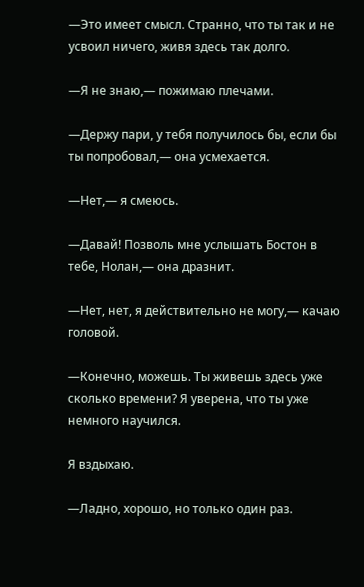—Это имеет смысл. Странно, что ты так и не усвоил ничего, живя здесь так долго.

—Я не знаю,— пожимаю плечами.

—Держу пари, у тебя получилось бы, если бы ты попробовал,— она усмехается.

—Нет,— я смеюсь.

—Давай! Позволь мне услышать Бостон в тебе, Нолан,— она дразнит.

—Нет, нет, я действительно не могу,— качаю головой.

—Конечно, можешь. Ты живешь здесь уже сколько времени? Я уверена, что ты уже немного научился.

Я вздыхаю.

—Ладно, хорошо, но только один раз.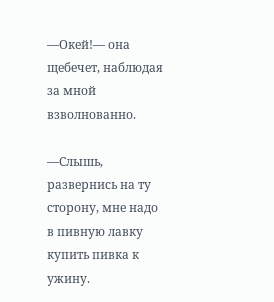—Окей!— она щебечет, наблюдая за мной взволнованно.

—Слышь, развернись на ту сторону, мне надо в пивную лавку купить пивка к ужину.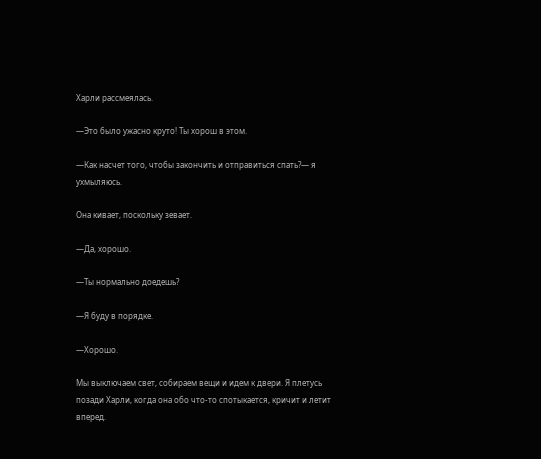Харли рассмеялась.

—Это было ужасно круто! Ты хорош в этом.

—Как насчет того, чтобы закончить и отправиться спать?— я ухмыляюсь.

Она кивает, поскольку зевает.

—Да, хорошо.

—Ты нормально доедешь?

—Я буду в порядке.

—Хорошо.

Мы выключаем свет, собираем вещи и идем к двери. Я плетусь позади Харли, когда она обо что-то спотыкается, кричит и летит вперед.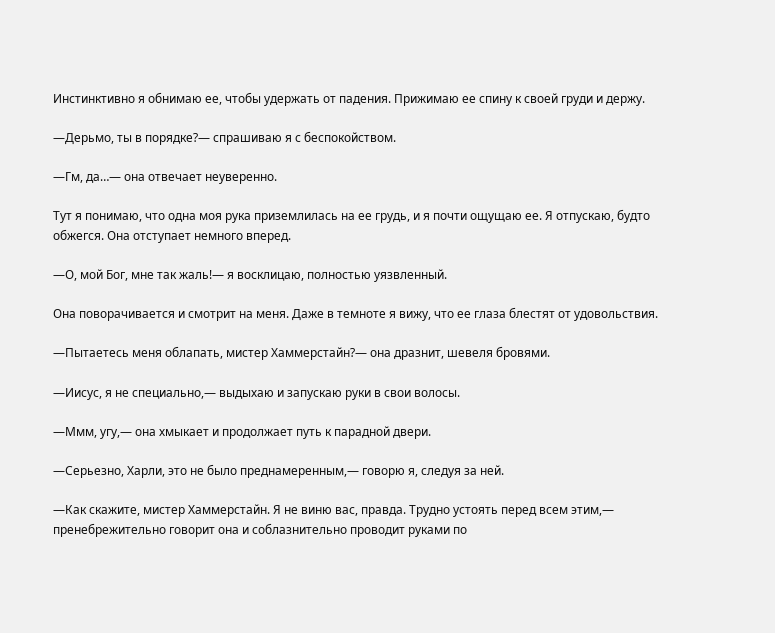Инстинктивно я обнимаю ее, чтобы удержать от падения. Прижимаю ее спину к своей груди и держу.

—Дерьмо, ты в порядке?— спрашиваю я с беспокойством.

—Гм, да…— она отвечает неуверенно.

Тут я понимаю, что одна моя рука приземлилась на ее грудь, и я почти ощущаю ее. Я отпускаю, будто обжегся. Она отступает немного вперед.

—О, мой Бог, мне так жаль!— я восклицаю, полностью уязвленный.

Она поворачивается и смотрит на меня. Даже в темноте я вижу, что ее глаза блестят от удовольствия.

—Пытаетесь меня облапать, мистер Хаммерстайн?— она дразнит, шевеля бровями.

—Иисус, я не специально,— выдыхаю и запускаю руки в свои волосы.

—Ммм, угу,— она хмыкает и продолжает путь к парадной двери.

—Серьезно, Харли, это не было преднамеренным,— говорю я, следуя за ней.

—Как скажите, мистер Хаммерстайн. Я не виню вас, правда. Трудно устоять перед всем этим,— пренебрежительно говорит она и соблазнительно проводит руками по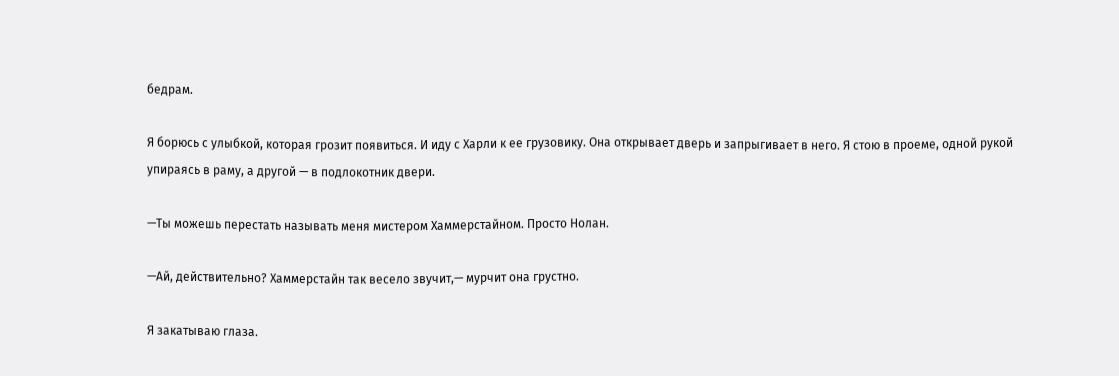бедрам.

Я борюсь с улыбкой, которая грозит появиться. И иду с Харли к ее грузовику. Она открывает дверь и запрыгивает в него. Я стою в проеме, одной рукой упираясь в раму, а другой — в подлокотник двери.

—Ты можешь перестать называть меня мистером Хаммерстайном. Просто Нолан.

—Ай, действительно? Хаммерстайн так весело звучит,— мурчит она грустно.

Я закатываю глаза.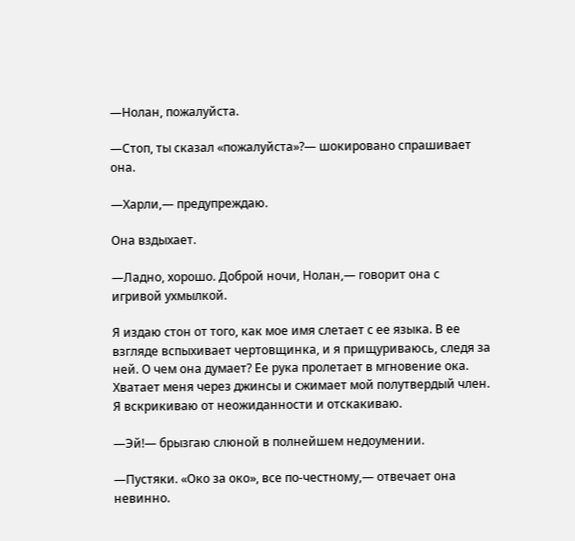—Нолан, пожалуйста.

—Стоп, ты сказал «пожалуйста»?— шокировано спрашивает она.

—Харли,— предупреждаю.

Она вздыхает.

—Ладно, хорошо. Доброй ночи, Нолан,— говорит она с игривой ухмылкой.

Я издаю стон от того, как мое имя слетает с ее языка. В ее взгляде вспыхивает чертовщинка, и я прищуриваюсь, следя за ней. О чем она думает? Ее рука пролетает в мгновение ока. Хватает меня через джинсы и сжимает мой полутвердый член. Я вскрикиваю от неожиданности и отскакиваю.

—Эй!— брызгаю слюной в полнейшем недоумении.

—Пустяки. «Око за око», все по-честному,— отвечает она невинно.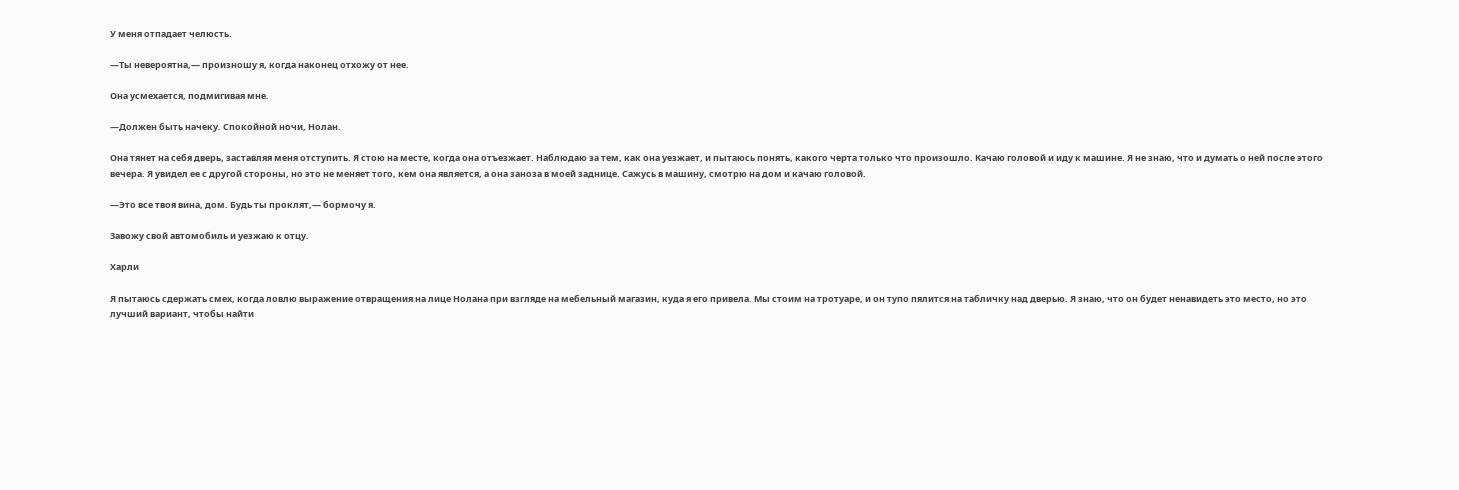У меня отпадает челюсть.

—Ты невероятна,— произношу я, когда наконец отхожу от нее.

Она усмехается, подмигивая мне.

—Должен быть начеку. Спокойной ночи, Нолан.

Она тянет на себя дверь, заставляя меня отступить. Я стою на месте, когда она отъезжает. Наблюдаю за тем, как она уезжает, и пытаюсь понять, какого черта только что произошло. Качаю головой и иду к машине. Я не знаю, что и думать о ней после этого вечера. Я увидел ее с другой стороны, но это не меняет того, кем она является, а она заноза в моей заднице. Сажусь в машину, смотрю на дом и качаю головой.

—Это все твоя вина, дом. Будь ты проклят,— бормочу я.

Завожу свой автомобиль и уезжаю к отцу.

Харли

Я пытаюсь сдержать смех, когда ловлю выражение отвращения на лице Нолана при взгляде на мебельный магазин, куда я его привела. Мы стоим на тротуаре, и он тупо пялится на табличку над дверью. Я знаю, что он будет ненавидеть это место, но это лучший вариант, чтобы найти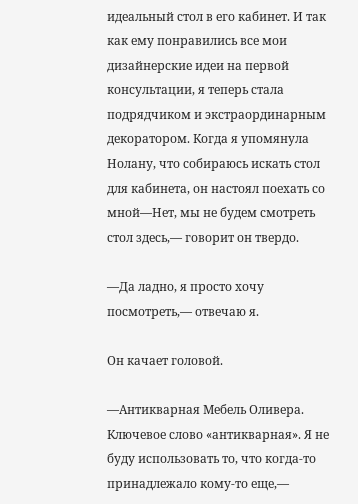идеальный стол в его кабинет. И так как ему понравились все мои дизайнерские идеи на первой консультации, я теперь стала подрядчиком и экстраординарным декоратором. Когда я упомянула Нолану, что собираюсь искать стол для кабинета, он настоял поехать со мной—Нет, мы не будем смотреть стол здесь,— говорит он твердо.

—Да ладно, я просто хочу посмотреть,— отвечаю я.

Он качает головой.

—Антикварная Мебель Оливера. Ключевое слово «антикварная». Я не буду использовать то, что когда-то принадлежало кому-то еще,—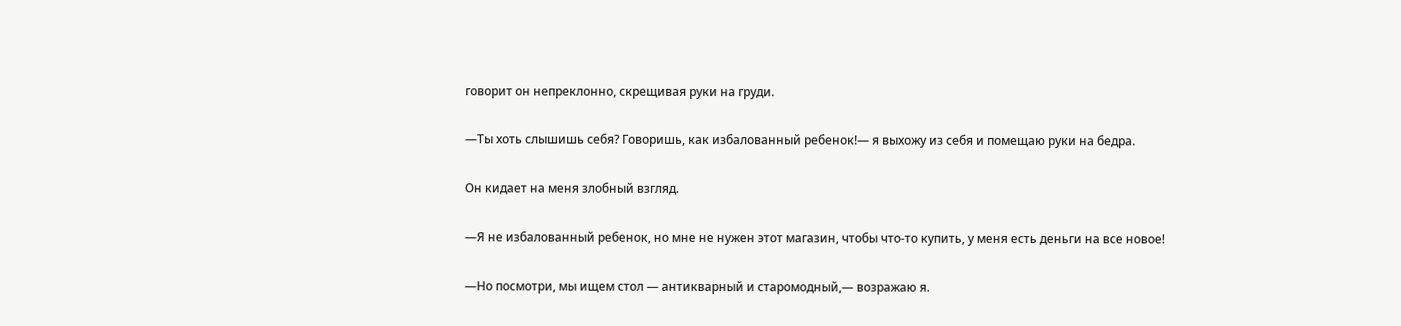говорит он непреклонно, скрещивая руки на груди.

—Ты хоть слышишь себя? Говоришь, как избалованный ребенок!— я выхожу из себя и помещаю руки на бедра.

Он кидает на меня злобный взгляд.

—Я не избалованный ребенок, но мне не нужен этот магазин, чтобы что-то купить, у меня есть деньги на все новое!

—Но посмотри, мы ищем стол — антикварный и старомодный,— возражаю я.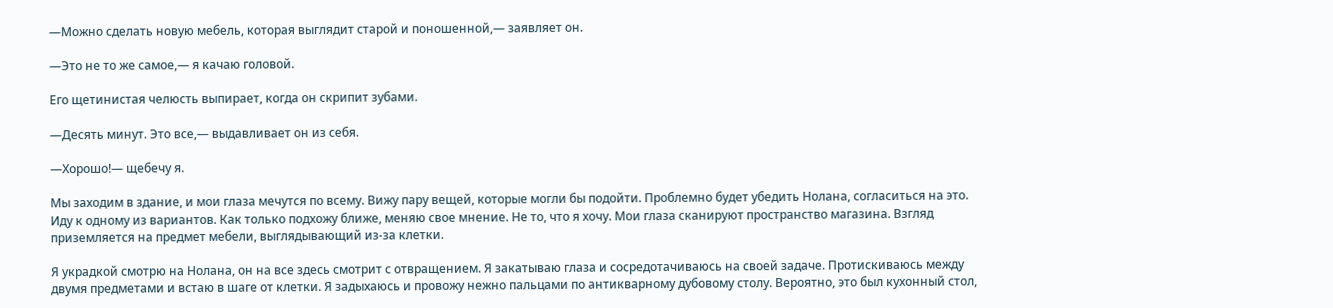—Можно сделать новую мебель, которая выглядит старой и поношенной,— заявляет он.

—Это не то же самое,— я качаю головой.

Его щетинистая челюсть выпирает, когда он скрипит зубами.

—Десять минут. Это все,— выдавливает он из себя.

—Хорошо!— щебечу я.

Мы заходим в здание, и мои глаза мечутся по всему. Вижу пару вещей, которые могли бы подойти. Проблемно будет убедить Нолана, согласиться на это. Иду к одному из вариантов. Как только подхожу ближе, меняю свое мнение. Не то, что я хочу. Мои глаза сканируют пространство магазина. Взгляд приземляется на предмет мебели, выглядывающий из-за клетки.

Я украдкой смотрю на Нолана, он на все здесь смотрит с отвращением. Я закатываю глаза и сосредотачиваюсь на своей задаче. Протискиваюсь между двумя предметами и встаю в шаге от клетки. Я задыхаюсь и провожу нежно пальцами по антикварному дубовому столу. Вероятно, это был кухонный стол,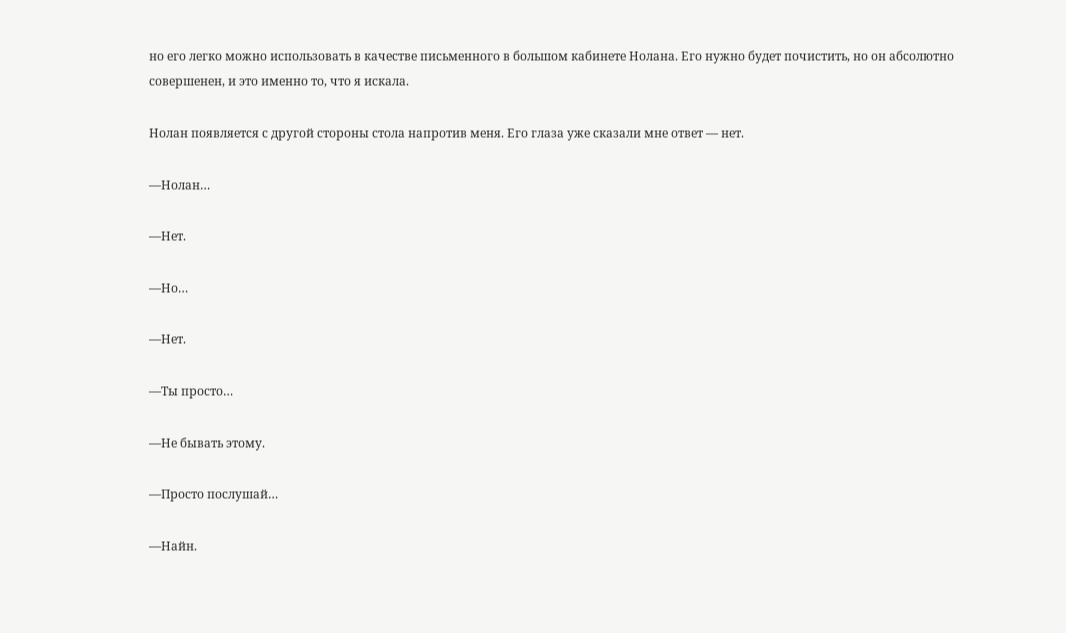но его легко можно использовать в качестве письменного в большом кабинете Нолана. Его нужно будет почистить, но он абсолютно совершенен, и это именно то, что я искала.

Нолан появляется с другой стороны стола напротив меня. Его глаза уже сказали мне ответ — нет.

—Нолан…

—Нет.

—Но…

—Нет.

—Ты просто…

—Не бывать этому.

—Просто послушай…

—Найн.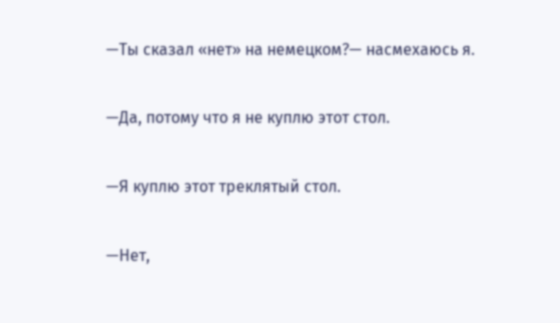—Ты сказал «нет» на немецком?— насмехаюсь я.

—Да, потому что я не куплю этот стол.

—Я куплю этот треклятый стол.

—Нет,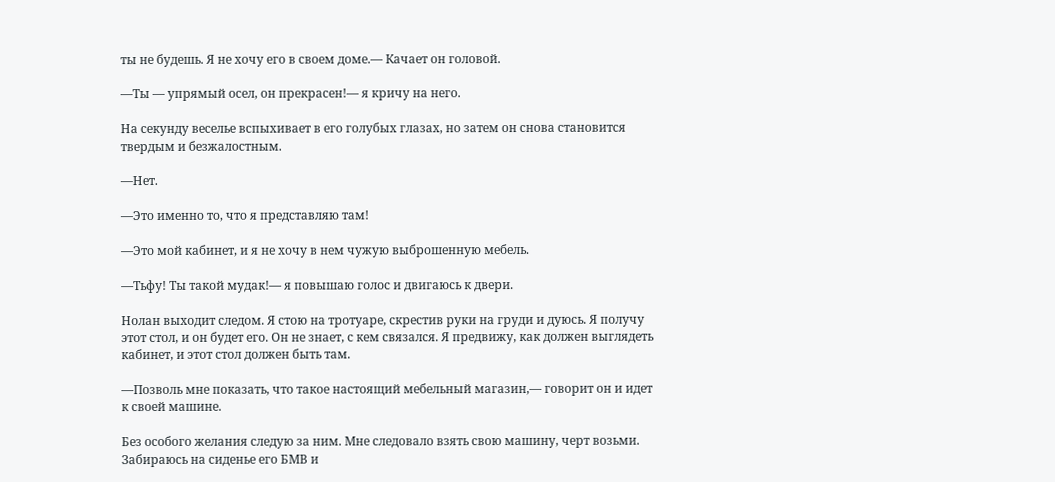ты не будешь. Я не хочу его в своем доме.— Качает он головой.

—Ты — упрямый осел, он прекрасен!— я кричу на него.

На секунду веселье вспыхивает в его голубых глазах, но затем он снова становится твердым и безжалостным.

—Нет.

—Это именно то, что я представляю там!

—Это мой кабинет, и я не хочу в нем чужую выброшенную мебель.

—Тьфу! Ты такой мудак!— я повышаю голос и двигаюсь к двери.

Нолан выходит следом. Я стою на тротуаре, скрестив руки на груди и дуюсь. Я получу этот стол, и он будет его. Он не знает, с кем связался. Я предвижу, как должен выглядеть кабинет, и этот стол должен быть там.

—Позволь мне показать, что такое настоящий мебельный магазин,— говорит он и идет к своей машине.

Без особого желания следую за ним. Мне следовало взять свою машину, черт возьми. Забираюсь на сиденье его БМВ и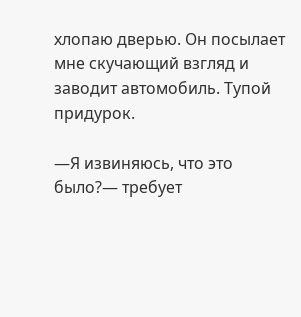хлопаю дверью. Он посылает мне скучающий взгляд и заводит автомобиль. Тупой придурок.

—Я извиняюсь, что это было?— требует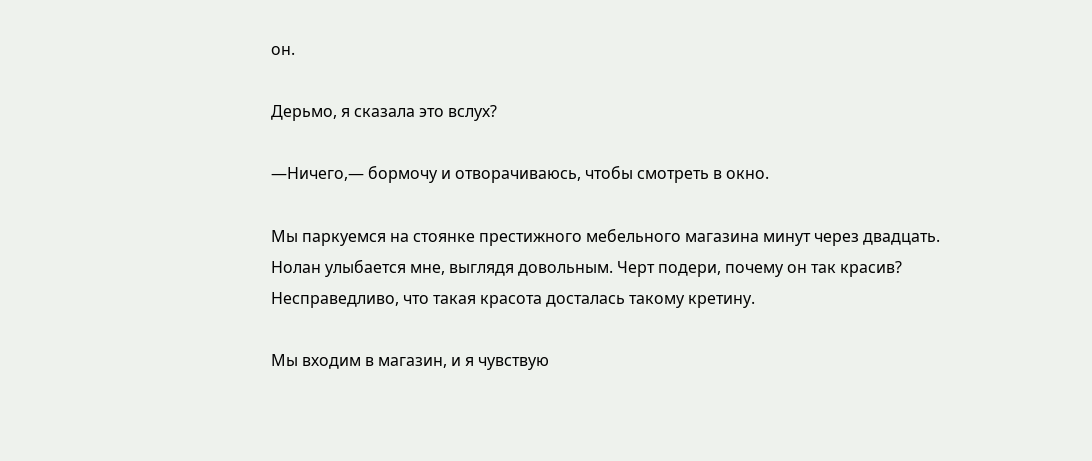он.

Дерьмо, я сказала это вслух?

—Ничего,— бормочу и отворачиваюсь, чтобы смотреть в окно.

Мы паркуемся на стоянке престижного мебельного магазина минут через двадцать. Нолан улыбается мне, выглядя довольным. Черт подери, почему он так красив? Несправедливо, что такая красота досталась такому кретину.

Мы входим в магазин, и я чувствую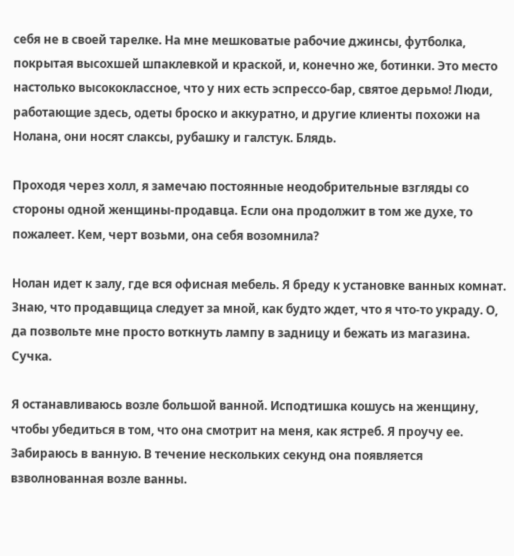себя не в своей тарелке. На мне мешковатые рабочие джинсы, футболка, покрытая высохшей шпаклевкой и краской, и, конечно же, ботинки. Это место настолько высококлассное, что у них есть эспрессо-бар, святое дерьмо! Люди, работающие здесь, одеты броско и аккуратно, и другие клиенты похожи на Нолана, они носят слаксы, рубашку и галстук. Блядь.

Проходя через холл, я замечаю постоянные неодобрительные взгляды со стороны одной женщины-продавца. Если она продолжит в том же духе, то пожалеет. Кем, черт возьми, она себя возомнила?

Нолан идет к залу, где вся офисная мебель. Я бреду к установке ванных комнат. Знаю, что продавщица следует за мной, как будто ждет, что я что-то украду. О, да позвольте мне просто воткнуть лампу в задницу и бежать из магазина. Сучка.

Я останавливаюсь возле большой ванной. Исподтишка кошусь на женщину, чтобы убедиться в том, что она смотрит на меня, как ястреб. Я проучу ее. Забираюсь в ванную. В течение нескольких секунд она появляется взволнованная возле ванны.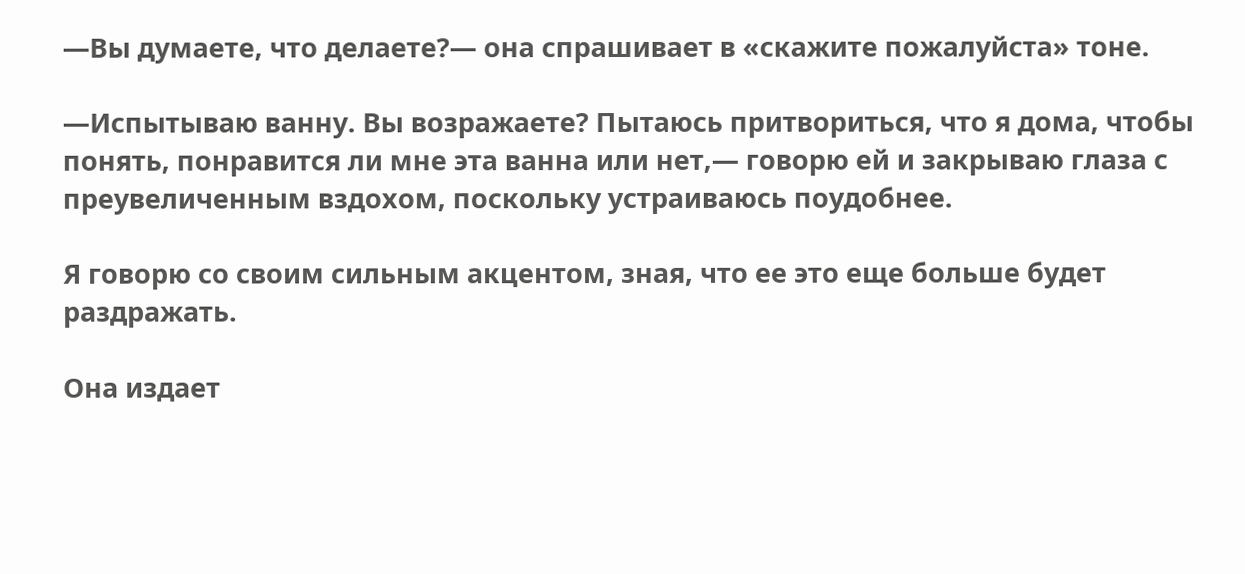—Вы думаете, что делаете?— она спрашивает в «скажите пожалуйста» тоне.

—Испытываю ванну. Вы возражаете? Пытаюсь притвориться, что я дома, чтобы понять, понравится ли мне эта ванна или нет,— говорю ей и закрываю глаза с преувеличенным вздохом, поскольку устраиваюсь поудобнее.

Я говорю со своим сильным акцентом, зная, что ее это еще больше будет раздражать.

Она издает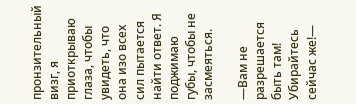пронзительный визг, я приоткрываю глаза, чтобы увидеть, что она изо всех сил пытается найти ответ. Я поджимаю губы, чтобы не засмеяться.

—Вам не разрешается быть там! Убирайтесь сейчас же!—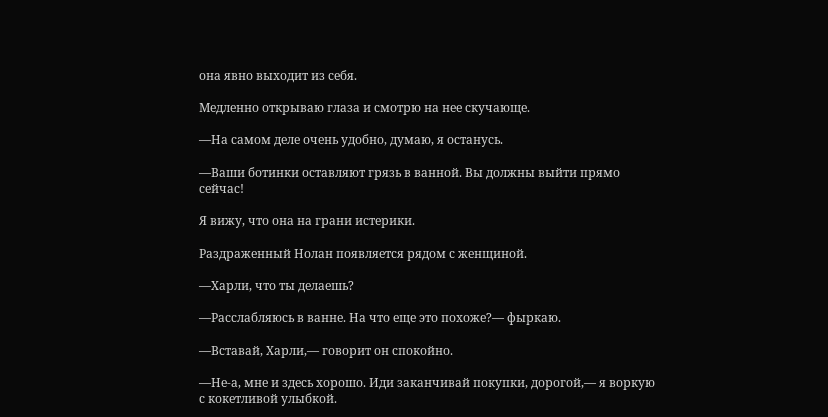она явно выходит из себя.

Медленно открываю глаза и смотрю на нее скучающе.

—На самом деле очень удобно, думаю, я останусь.

—Ваши ботинки оставляют грязь в ванной. Вы должны выйти прямо сейчас!

Я вижу, что она на грани истерики.

Раздраженный Нолан появляется рядом с женщиной.

—Харли, что ты делаешь?

—Расслабляюсь в ванне. На что еще это похоже?— фыркаю.

—Вставай, Харли,— говорит он спокойно.

—Не-а, мне и здесь хорошо. Иди заканчивай покупки, дорогой,— я воркую с кокетливой улыбкой.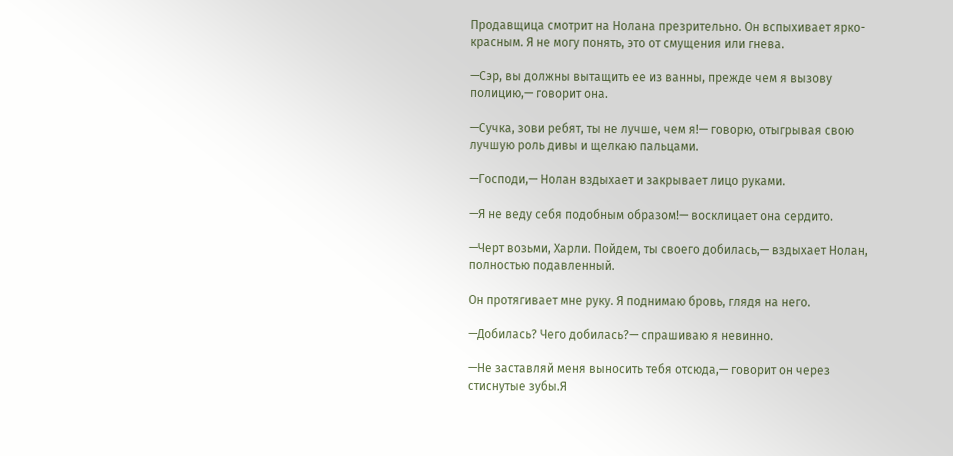Продавщица смотрит на Нолана презрительно. Он вспыхивает ярко-красным. Я не могу понять, это от смущения или гнева.

—Сэр, вы должны вытащить ее из ванны, прежде чем я вызову полицию,— говорит она.

—Сучка, зови ребят, ты не лучше, чем я!— говорю, отыгрывая свою лучшую роль дивы и щелкаю пальцами.

—Господи,— Нолан вздыхает и закрывает лицо руками.

—Я не веду себя подобным образом!— восклицает она сердито.

—Черт возьми, Харли. Пойдем, ты своего добилась,— вздыхает Нолан, полностью подавленный.

Он протягивает мне руку. Я поднимаю бровь, глядя на него.

—Добилась? Чего добилась?— спрашиваю я невинно.

—Не заставляй меня выносить тебя отсюда,— говорит он через стиснутые зубы.Я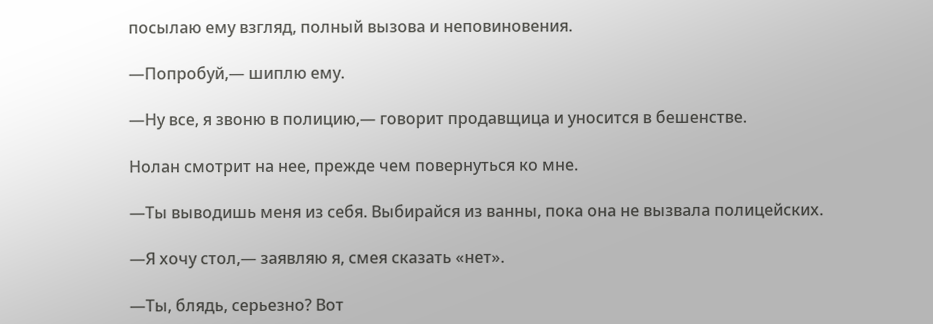посылаю ему взгляд, полный вызова и неповиновения.

—Попробуй,— шиплю ему.

—Ну все, я звоню в полицию,— говорит продавщица и уносится в бешенстве.

Нолан смотрит на нее, прежде чем повернуться ко мне.

—Ты выводишь меня из себя. Выбирайся из ванны, пока она не вызвала полицейских.

—Я хочу стол,— заявляю я, смея сказать «нет».

—Ты, блядь, серьезно? Вот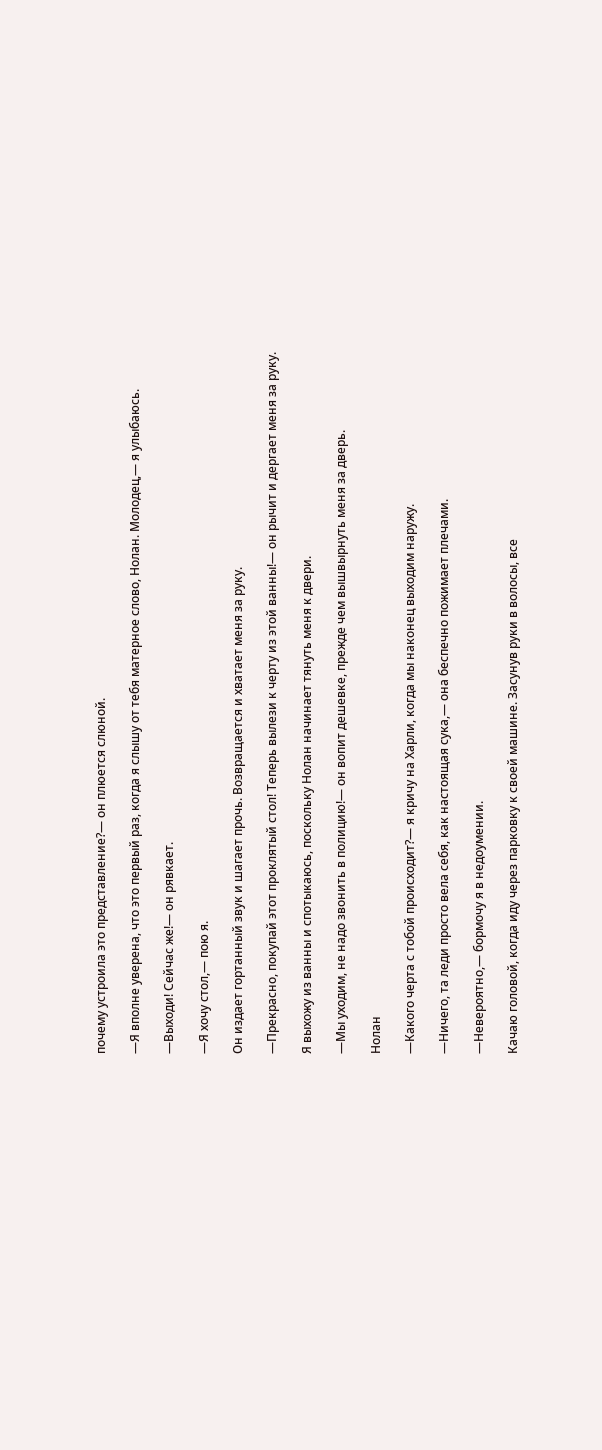почему устроила это представление?— он плюется слюной.

—Я вполне уверена, что это первый раз, когда я слышу от тебя матерное слово, Нолан. Молодец,— я улыбаюсь.

—Выходи! Сейчас же!— он рявкает.

—Я хочу стол,— пою я.

Он издает гортанный звук и шагает прочь. Возвращается и хватает меня за руку.

—Прекрасно, покупай этот проклятый стол! Теперь вылези к черту из этой ванны!— он рычит и дергает меня за руку.

Я выхожу из ванны и спотыкаюсь, поскольку Нолан начинает тянуть меня к двери.

—Мы уходим, не надо звонить в полицию!— он вопит дешевке, прежде чем вышвырнуть меня за дверь.

Нолан

—Какого черта с тобой происходит?— я кричу на Харли, когда мы наконец выходим наружу.

—Ничего, та леди просто вела себя, как настоящая сука,— она беспечно пожимает плечами.

—Невероятно,— бормочу я в недоумении.

Качаю головой, когда иду через парковку к своей машине. Засунув руки в волосы, все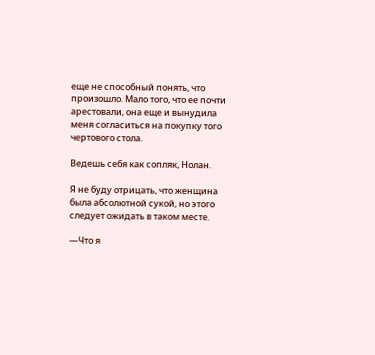еще не способный понять, что произошло. Мало того, что ее почти арестовали, она еще и вынудила меня согласиться на покупку того чертового стола.

Ведешь себя как сопляк, Нолан.

Я не буду отрицать, что женщина была абсолютной сукой, но этого следует ожидать в таком месте.

—Что я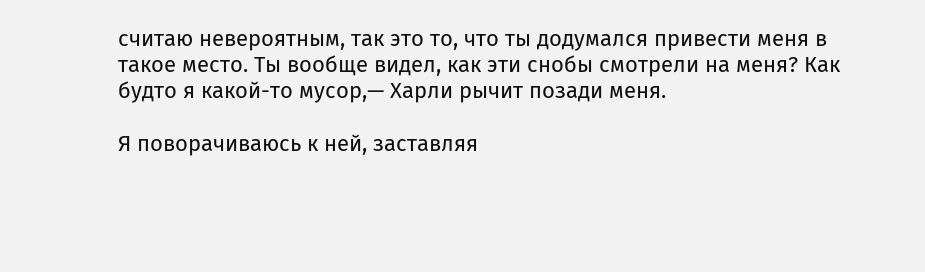считаю невероятным, так это то, что ты додумался привести меня в такое место. Ты вообще видел, как эти снобы смотрели на меня? Как будто я какой-то мусор,— Харли рычит позади меня.

Я поворачиваюсь к ней, заставляя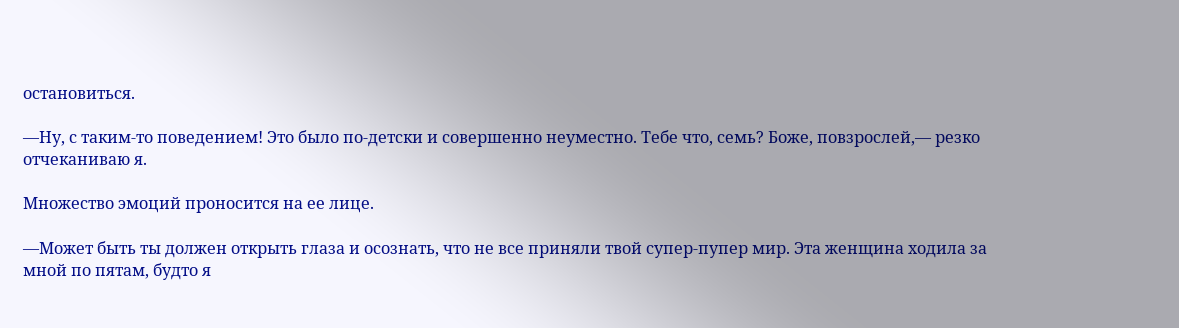остановиться.

—Ну, с таким-то поведением! Это было по-детски и совершенно неуместно. Тебе что, семь? Боже, повзрослей,— резко отчеканиваю я.

Множество эмоций проносится на ее лице.

—Может быть ты должен открыть глаза и осознать, что не все приняли твой супер-пупер мир. Эта женщина ходила за мной по пятам, будто я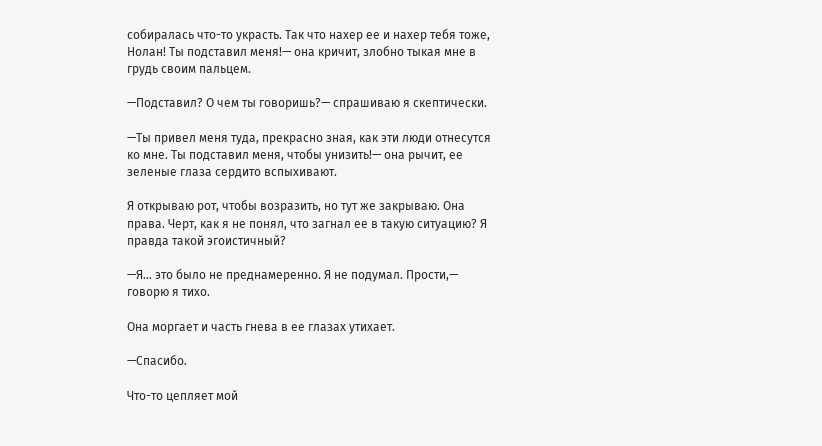собиралась что-то украсть. Так что нахер ее и нахер тебя тоже, Нолан! Ты подставил меня!— она кричит, злобно тыкая мне в грудь своим пальцем.

—Подставил? О чем ты говоришь?— спрашиваю я скептически.

—Ты привел меня туда, прекрасно зная, как эти люди отнесутся ко мне. Ты подставил меня, чтобы унизить!— она рычит, ее зеленые глаза сердито вспыхивают.

Я открываю рот, чтобы возразить, но тут же закрываю. Она права. Черт, как я не понял, что загнал ее в такую ситуацию? Я правда такой эгоистичный?

—Я… это было не преднамеренно. Я не подумал. Прости,— говорю я тихо.

Она моргает и часть гнева в ее глазах утихает.

—Спасибо.

Что-то цепляет мой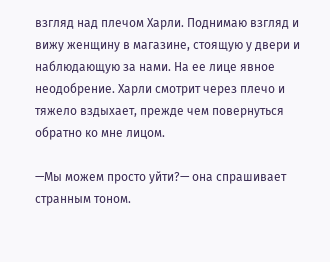взгляд над плечом Харли. Поднимаю взгляд и вижу женщину в магазине, стоящую у двери и наблюдающую за нами. На ее лице явное неодобрение. Харли смотрит через плечо и тяжело вздыхает, прежде чем повернуться обратно ко мне лицом.

—Мы можем просто уйти?— она спрашивает странным тоном.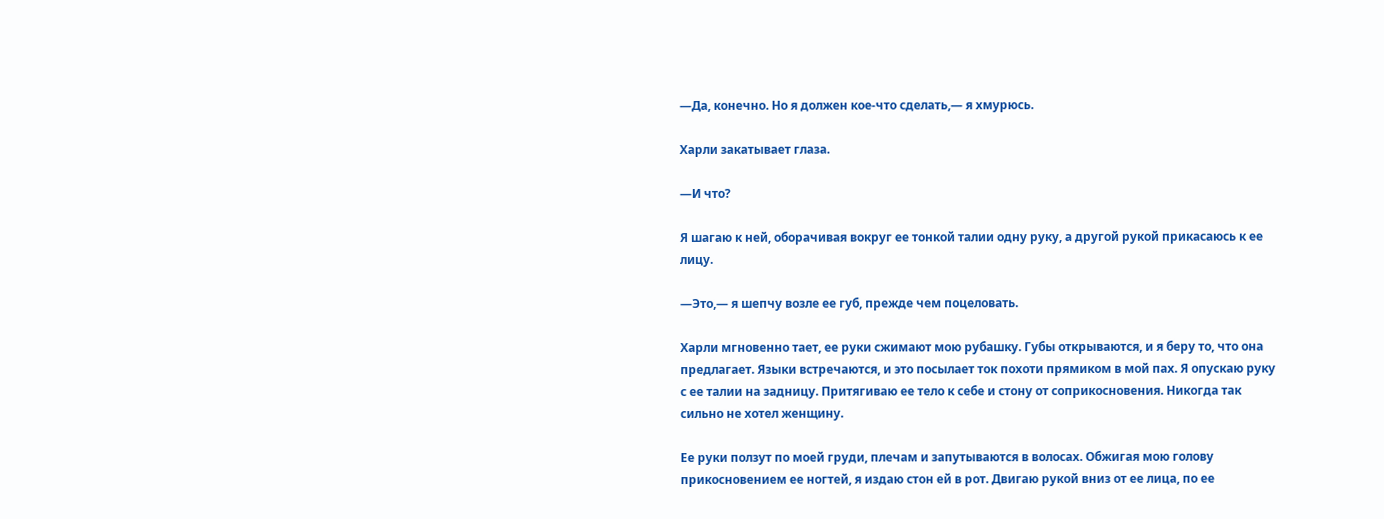—Да, конечно. Но я должен кое-что сделать,— я хмурюсь.

Харли закатывает глаза.

—И что?

Я шагаю к ней, оборачивая вокруг ее тонкой талии одну руку, а другой рукой прикасаюсь к ее лицу.

—Это,— я шепчу возле ее губ, прежде чем поцеловать.

Харли мгновенно тает, ее руки сжимают мою рубашку. Губы открываются, и я беру то, что она предлагает. Языки встречаются, и это посылает ток похоти прямиком в мой пах. Я опускаю руку с ее талии на задницу. Притягиваю ее тело к себе и стону от соприкосновения. Никогда так сильно не хотел женщину.

Ее руки ползут по моей груди, плечам и запутываются в волосах. Обжигая мою голову прикосновением ее ногтей, я издаю стон ей в рот. Двигаю рукой вниз от ее лица, по ее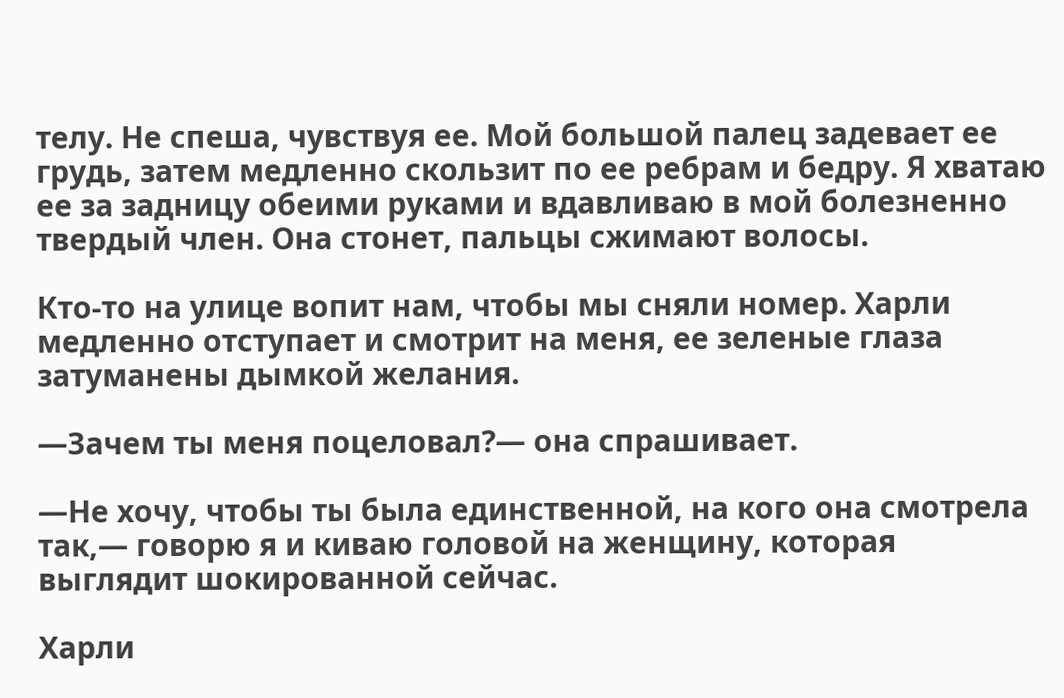телу. Не спеша, чувствуя ее. Мой большой палец задевает ее грудь, затем медленно скользит по ее ребрам и бедру. Я хватаю ее за задницу обеими руками и вдавливаю в мой болезненно твердый член. Она стонет, пальцы сжимают волосы.

Кто-то на улице вопит нам, чтобы мы сняли номер. Харли медленно отступает и смотрит на меня, ее зеленые глаза затуманены дымкой желания.

—Зачем ты меня поцеловал?— она спрашивает.

—Не хочу, чтобы ты была единственной, на кого она смотрела так,— говорю я и киваю головой на женщину, которая выглядит шокированной сейчас.

Харли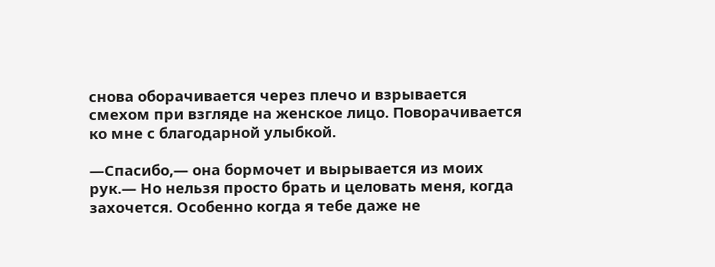снова оборачивается через плечо и взрывается смехом при взгляде на женское лицо. Поворачивается ко мне с благодарной улыбкой.

—Спасибо,— она бормочет и вырывается из моих рук.— Но нельзя просто брать и целовать меня, когда захочется. Особенно когда я тебе даже не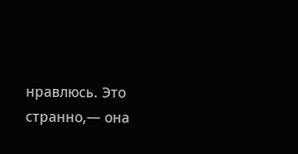нравлюсь. Это странно,— она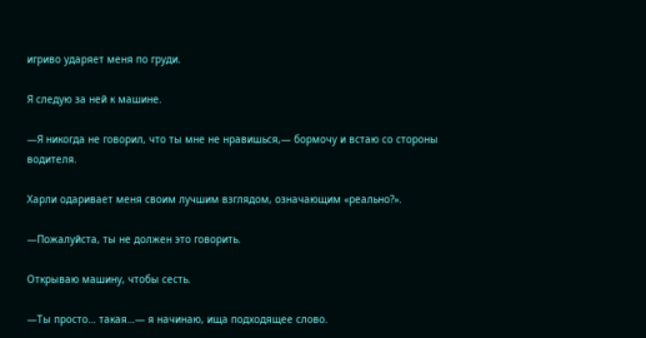игриво ударяет меня по груди.

Я следую за ней к машине.

—Я никогда не говорил, что ты мне не нравишься,— бормочу и встаю со стороны водителя.

Харли одаривает меня своим лучшим взглядом, означающим «реально?».

—Пожалуйста, ты не должен это говорить.

Открываю машину, чтобы сесть.

—Ты просто… такая…— я начинаю, ища подходящее слово.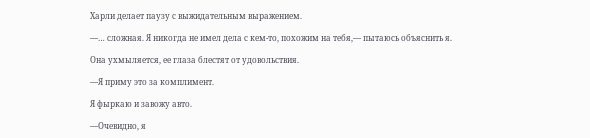Харли делает паузу с выжидательным выражением.

—… сложная. Я никогда не имел дела с кем-то, похожим на тебя,— пытаюсь объяснить я.

Она ухмыляется, ее глаза блестят от удовольствия.

—Я приму это за комплимент.

Я фыркаю и завожу авто.

—Очевидно, я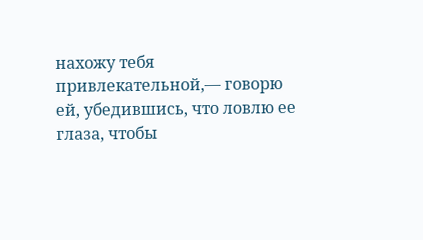нахожу тебя привлекательной,— говорю ей, убедившись, что ловлю ее глаза, чтобы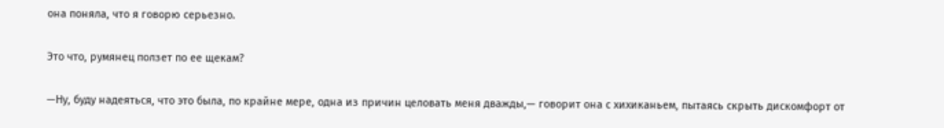она поняла, что я говорю серьезно.

Это что, румянец ползет по ее щекам?

—Ну, буду надеяться, что это была, по крайне мере, одна из причин целовать меня дважды,— говорит она с хихиканьем, пытаясь скрыть дискомфорт от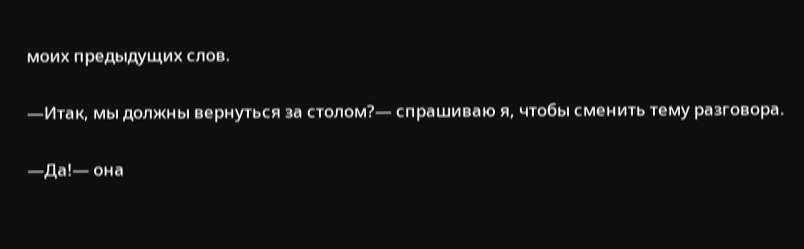моих предыдущих слов.

—Итак, мы должны вернуться за столом?— спрашиваю я, чтобы сменить тему разговора.

—Да!— она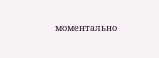моментально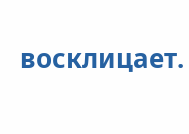восклицает.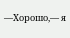—Хорошо,— я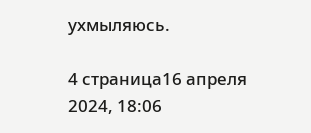ухмыляюсь.

4 страница16 апреля 2024, 18:06